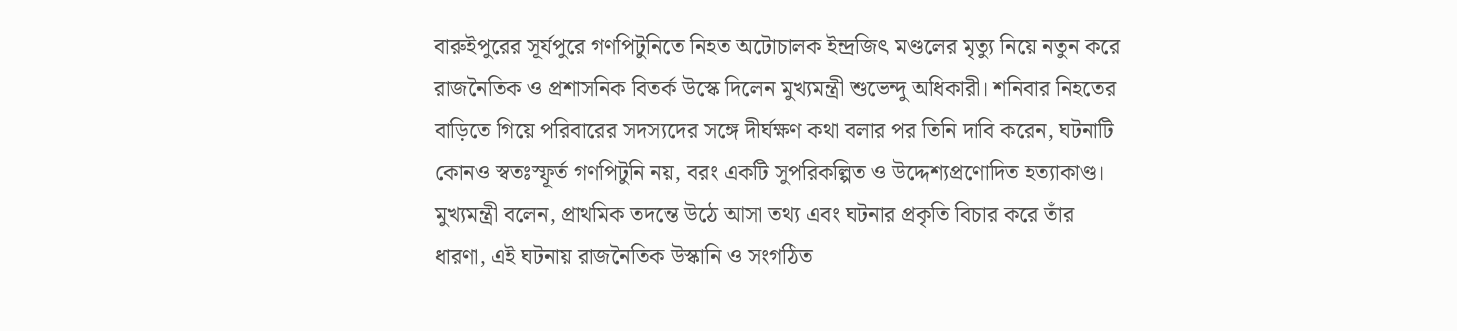বারুইপুরের সূর্যপুরে গণপিটুনিতে নিহত অটোচালক ইন্দ্রজিৎ মণ্ডলের মৃত্যু নিয়ে নতুন করে রাজনৈতিক ও প্রশাসনিক বিতর্ক উস্কে দিলেন মুখ্যমন্ত্রী শুভেন্দু অধিকারী। শনিবার নিহতের বাড়িতে গিয়ে পরিবারের সদস্যদের সঙ্গে দীর্ঘক্ষণ কথা বলার পর তিনি দাবি করেন, ঘটনাটি কোনও স্বতঃস্ফূর্ত গণপিটুনি নয়, বরং একটি সুপরিকল্পিত ও উদ্দেশ্যপ্রণোদিত হত্যাকাণ্ড।
মুখ্যমন্ত্রী বলেন, প্রাথমিক তদন্তে উঠে আসা তথ্য এবং ঘটনার প্রকৃতি বিচার করে তাঁর ধারণা, এই ঘটনায় রাজনৈতিক উস্কানি ও সংগঠিত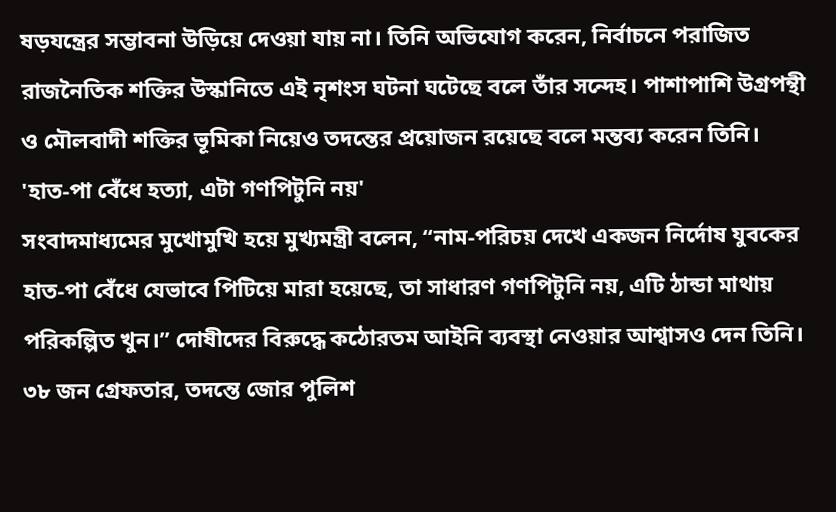ষড়যন্ত্রের সম্ভাবনা উড়িয়ে দেওয়া যায় না। তিনি অভিযোগ করেন, নির্বাচনে পরাজিত রাজনৈতিক শক্তির উস্কানিতে এই নৃশংস ঘটনা ঘটেছে বলে তাঁর সন্দেহ। পাশাপাশি উগ্রপন্থী ও মৌলবাদী শক্তির ভূমিকা নিয়েও তদন্তের প্রয়োজন রয়েছে বলে মন্তব্য করেন তিনি।
'হাত-পা বেঁধে হত্যা, এটা গণপিটুনি নয়'
সংবাদমাধ্যমের মুখোমুখি হয়ে মুখ্যমন্ত্রী বলেন, “নাম-পরিচয় দেখে একজন নির্দোষ যুবকের হাত-পা বেঁধে যেভাবে পিটিয়ে মারা হয়েছে, তা সাধারণ গণপিটুনি নয়, এটি ঠান্ডা মাথায় পরিকল্পিত খুন।” দোষীদের বিরুদ্ধে কঠোরতম আইনি ব্যবস্থা নেওয়ার আশ্বাসও দেন তিনি।
৩৮ জন গ্রেফতার, তদন্তে জোর পুলিশ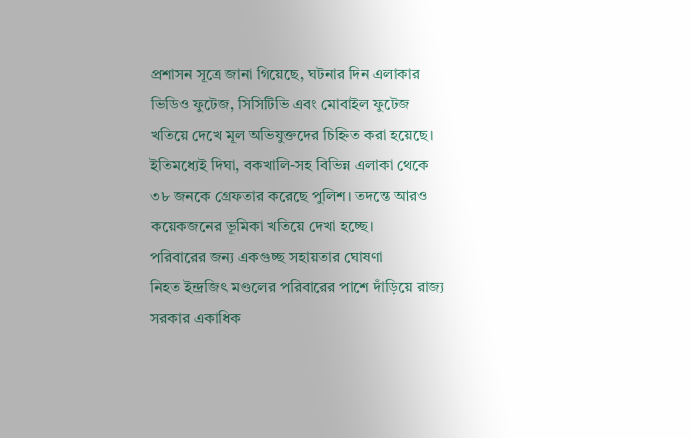প্রশাসন সূত্রে জানা গিয়েছে, ঘটনার দিন এলাকার ভিডিও ফুটেজ, সিসিটিভি এবং মোবাইল ফুটেজ খতিয়ে দেখে মূল অভিযুক্তদের চিহ্নিত করা হয়েছে। ইতিমধ্যেই দিঘা, বকখালি-সহ বিভিন্ন এলাকা থেকে ৩৮ জনকে গ্রেফতার করেছে পুলিশ। তদন্তে আরও কয়েকজনের ভূমিকা খতিয়ে দেখা হচ্ছে।
পরিবারের জন্য একগুচ্ছ সহায়তার ঘোষণা
নিহত ইন্দ্রজিৎ মণ্ডলের পরিবারের পাশে দাঁড়িয়ে রাজ্য সরকার একাধিক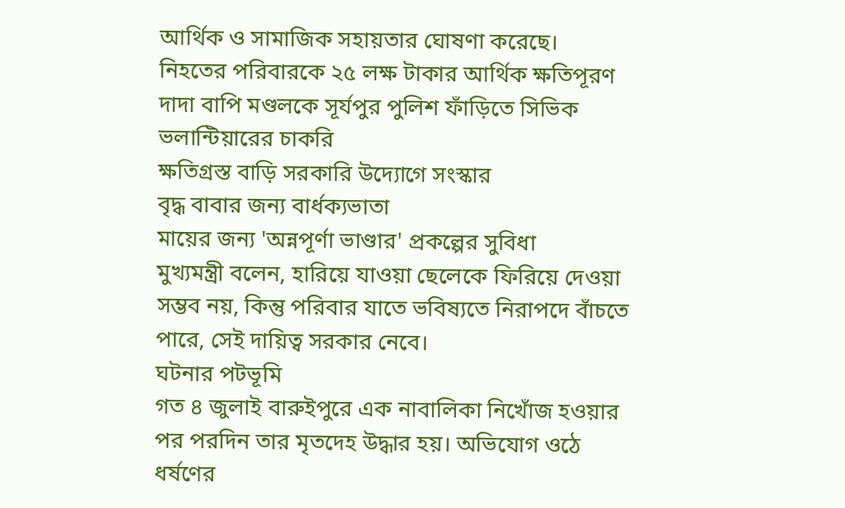আর্থিক ও সামাজিক সহায়তার ঘোষণা করেছে।
নিহতের পরিবারকে ২৫ লক্ষ টাকার আর্থিক ক্ষতিপূরণ
দাদা বাপি মণ্ডলকে সূর্যপুর পুলিশ ফাঁড়িতে সিভিক ভলান্টিয়ারের চাকরি
ক্ষতিগ্রস্ত বাড়ি সরকারি উদ্যোগে সংস্কার
বৃদ্ধ বাবার জন্য বার্ধক্যভাতা
মায়ের জন্য 'অন্নপূর্ণা ভাণ্ডার' প্রকল্পের সুবিধা
মুখ্যমন্ত্রী বলেন, হারিয়ে যাওয়া ছেলেকে ফিরিয়ে দেওয়া সম্ভব নয়, কিন্তু পরিবার যাতে ভবিষ্যতে নিরাপদে বাঁচতে পারে, সেই দায়িত্ব সরকার নেবে।
ঘটনার পটভূমি
গত ৪ জুলাই বারুইপুরে এক নাবালিকা নিখোঁজ হওয়ার পর পরদিন তার মৃতদেহ উদ্ধার হয়। অভিযোগ ওঠে ধর্ষণের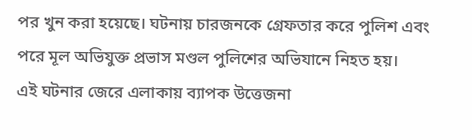পর খুন করা হয়েছে। ঘটনায় চারজনকে গ্রেফতার করে পুলিশ এবং পরে মূল অভিযুক্ত প্রভাস মণ্ডল পুলিশের অভিযানে নিহত হয়।
এই ঘটনার জেরে এলাকায় ব্যাপক উত্তেজনা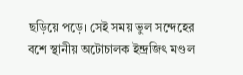ছড়িয়ে পড়ে। সেই সময় ভুল সন্দেহের বশে স্থানীয় অটোচালক ইন্দ্রজিৎ মণ্ডল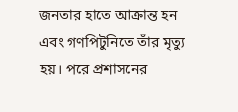জনতার হাতে আক্রান্ত হন এবং গণপিটুনিতে তাঁর মৃত্যু হয়। পরে প্রশাসনের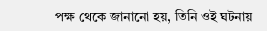পক্ষ থেকে জানানো হয়, তিনি ওই ঘটনায়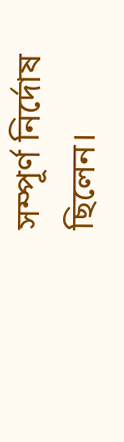সম্পূর্ণ নির্দোষ ছিলেন।